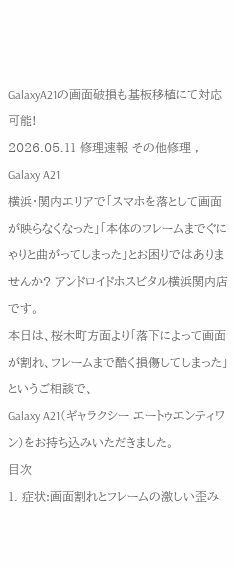GalaxyA21の画面破損も基板移植にて対応可能!
2026.05.11 修理速報 その他修理 , Galaxy A21
横浜・関内エリアで「スマホを落として画面が映らなくなった」「本体のフレームまでぐにゃりと曲がってしまった」とお困りではありませんか? アンドロイドホスピタル横浜関内店です。
本日は、桜木町方面より「落下によって画面が割れ、フレームまで酷く損傷してしまった」というご相談で、
Galaxy A21(ギャラクシー エートゥエンティワン)をお持ち込みいただきました。
目次
1. 症状:画面割れとフレームの激しい歪み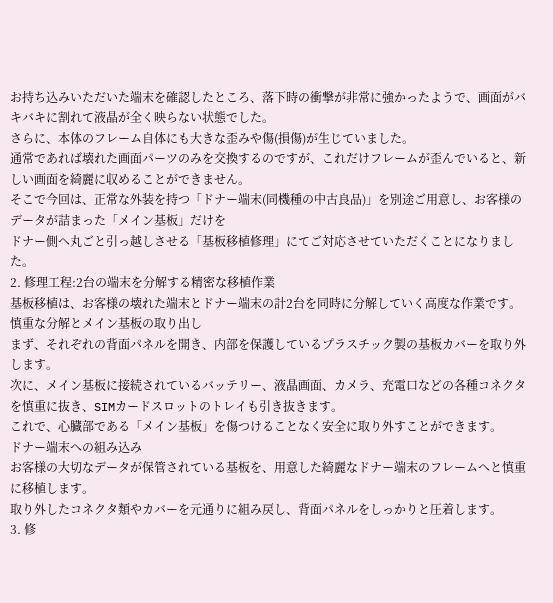お持ち込みいただいた端末を確認したところ、落下時の衝撃が非常に強かったようで、画面がバキバキに割れて液晶が全く映らない状態でした。
さらに、本体のフレーム自体にも大きな歪みや傷(損傷)が生じていました。
通常であれば壊れた画面パーツのみを交換するのですが、これだけフレームが歪んでいると、新しい画面を綺麗に収めることができません。
そこで今回は、正常な外装を持つ「ドナー端末(同機種の中古良品)」を別途ご用意し、お客様のデータが詰まった「メイン基板」だけを
ドナー側へ丸ごと引っ越しさせる「基板移植修理」にてご対応させていただくことになりました。
2. 修理工程:2台の端末を分解する精密な移植作業
基板移植は、お客様の壊れた端末とドナー端末の計2台を同時に分解していく高度な作業です。
慎重な分解とメイン基板の取り出し
まず、それぞれの背面パネルを開き、内部を保護しているプラスチック製の基板カバーを取り外します。
次に、メイン基板に接続されているバッテリー、液晶画面、カメラ、充電口などの各種コネクタを慎重に抜き、SIMカードスロットのトレイも引き抜きます。
これで、心臓部である「メイン基板」を傷つけることなく安全に取り外すことができます。
ドナー端末への組み込み
お客様の大切なデータが保管されている基板を、用意した綺麗なドナー端末のフレームへと慎重に移植します。
取り外したコネクタ類やカバーを元通りに組み戻し、背面パネルをしっかりと圧着します。
3. 修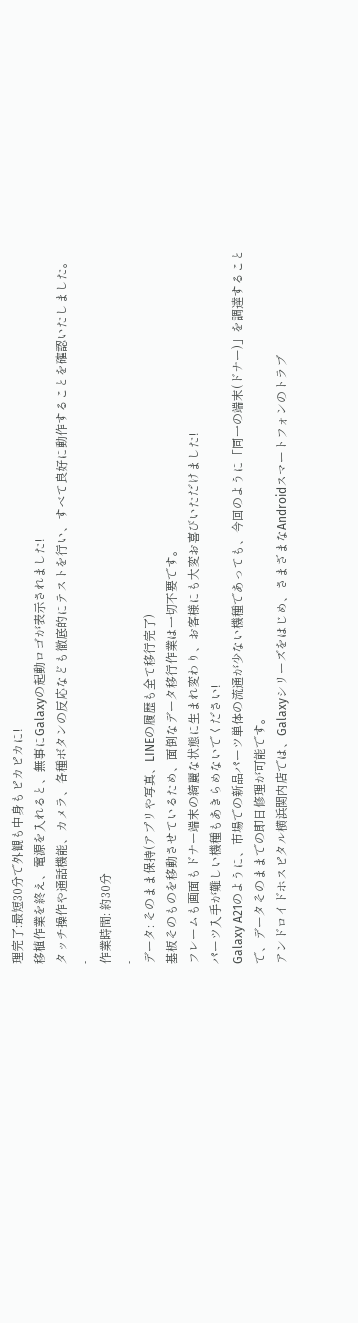理完了:最短30分で外観も中身もピカピカに!
移植作業を終え、電源を入れると、無事にGalaxyの起動ロゴが表示されました!
タッチ操作や通話機能、カメラ、各種ボタンの反応なども徹底的にテストを行い、すべて良好に動作することを確認いたしました。
-
作業時間: 約30分
-
データ: そのまま保持(アプリや写真、LINEの履歴も全て移行完了)
基板そのものを移動させているため、面倒なデータ移行作業は一切不要です。
フレームも画面もドナー端末の綺麗な状態に生まれ変わり、お客様にも大変お喜びいただけました!
パーツ入手が難しい機種もあきらめないでください!
Galaxy A21のように、市場での新品パーツ単体の流通が少ない機種であっても、今回のように「同一の端末(ドナー)」を調達することで、データそのままでの即日修理が可能です。
アンドロイドホスピタル横浜関内店では、Galaxyシリーズをはじめ、さまざまなAndroidスマートフォンのトラブ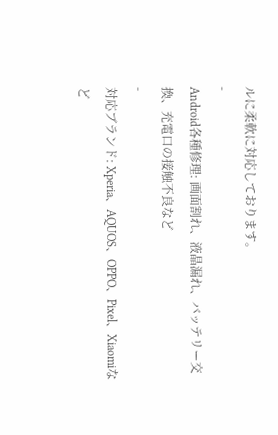ルに柔軟に対応しております。
-
Android各種修理: 画面割れ、液晶漏れ、バッテリー交換、充電口の接触不良など
-
対応ブランド: Xperia、AQUOS、OPPO、Pixel、Xiaomiなど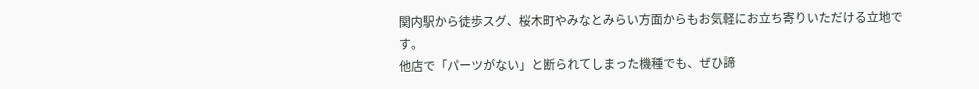関内駅から徒歩スグ、桜木町やみなとみらい方面からもお気軽にお立ち寄りいただける立地です。
他店で「パーツがない」と断られてしまった機種でも、ぜひ諦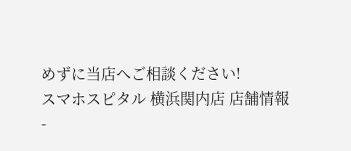めずに当店へご相談ください!
スマホスピタル 横浜関内店 店舗情報
-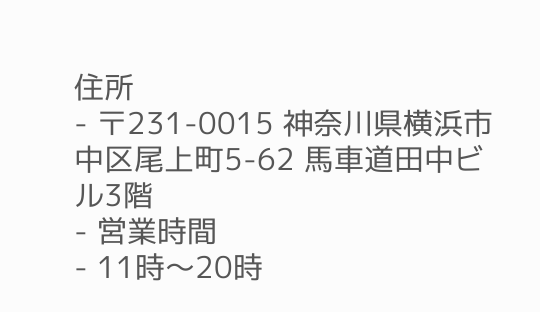住所
- 〒231-0015 神奈川県横浜市中区尾上町5-62 馬車道田中ビル3階
- 営業時間
- 11時〜20時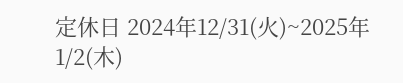定休日 2024年12/31(火)~2025年1/2(木)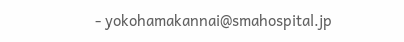- yokohamakannai@smahospital.jp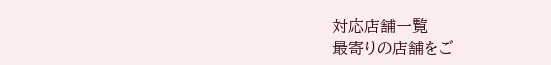対応店舗一覧
最寄りの店舗をご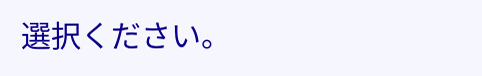選択ください。